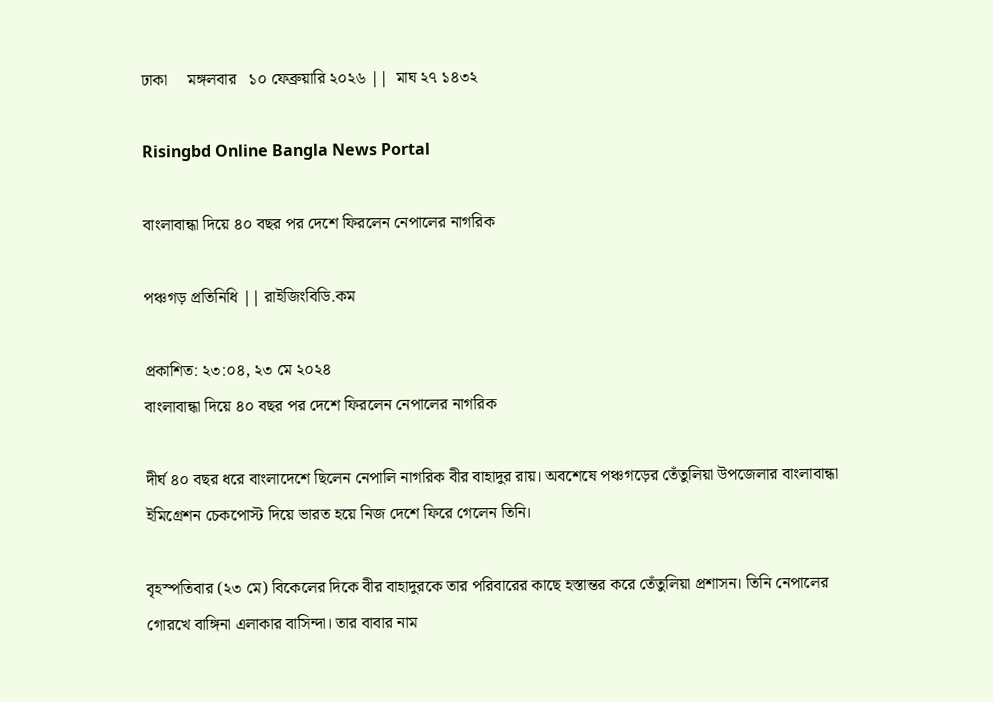ঢাকা     মঙ্গলবার   ১০ ফেব্রুয়ারি ২০২৬ ||  মাঘ ২৭ ১৪৩২

Risingbd Online Bangla News Portal

বাংলাবান্ধা দিয়ে ৪০ বছর পর দেশে ফিরলেন নেপালের নাগরিক

পঞ্চগড় প্রতিনিধি || রাইজিংবিডি.কম

প্রকাশিত: ২৩:০৪, ২৩ মে ২০২৪
বাংলাবান্ধা দিয়ে ৪০ বছর পর দেশে ফিরলেন নেপালের নাগরিক

দীর্ঘ ৪০ বছর ধরে বাংলাদেশে ছিলেন নেপালি নাগরিক বীর বাহাদুর রায়। অবশেষে পঞ্চগড়ের তেঁতুলিয়া উপজেলার বাংলাবান্ধা ইমিগ্রেশন চেকপোস্ট দিয়ে ভারত হয়ে নিজ দেশে ফিরে গেলেন তিনি।

বৃহস্পতিবার (২৩ মে) বিকেলের দিকে বীর বাহাদুরকে তার পরিবারের কাছে হস্তান্তর করে তেঁতুলিয়া প্রশাসন। তিনি নেপালের গোরখে বাঙ্গিনা এলাকার বাসিন্দা। তার বাবার নাম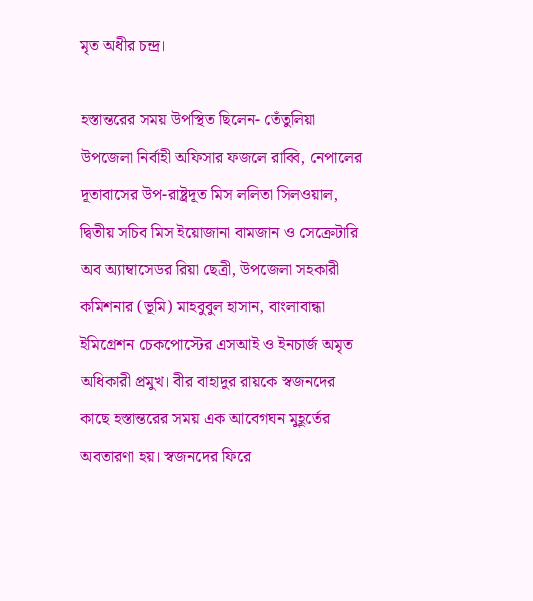মৃত অধীর চন্দ্র।

হস্তান্তরের সময় উপস্থিত ছিলেন- তেঁতুলিয়া উপজেলা নির্বাহী অফিসার ফজলে রাব্বি, নেপালের দূতাবাসের উপ-রাষ্ট্রদূত মিস ললিতা সিলওয়াল, দ্বিতীয় সচিব মিস ইয়োজানা বামজান ও সেক্রেটারি অব অ্যাম্বাসেডর রিয়া ছেত্রী, উপজেলা সহকারী কমিশনার (ভূমি) মাহবুবুল হাসান, বাংলাবান্ধা ইমিগ্রেশন চেকপোস্টের এসআই ও ইনচার্জ অমৃত অধিকারী প্রমুখ। বীর বাহাদুর রায়কে স্বজনদের কাছে হস্তান্তরের সময় এক আবেগঘন মুহূর্তের অবতারণা হয়। স্বজনদের ফিরে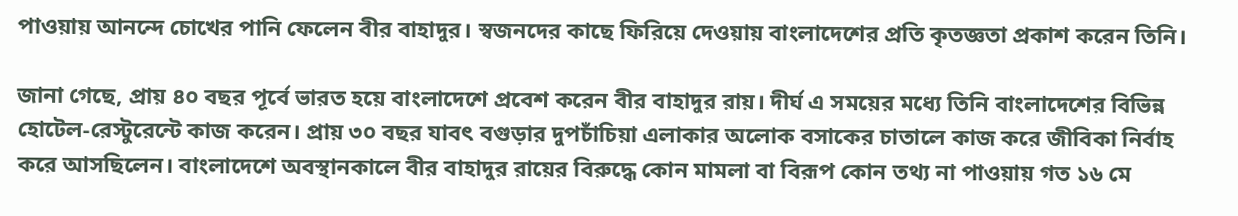পাওয়ায় আনন্দে চোখের পানি ফেলেন বীর বাহাদুর। স্বজনদের কাছে ফিরিয়ে দেওয়ায় বাংলাদেশের প্রতি কৃতজ্ঞতা প্রকাশ করেন তিনি।

জানা গেছে, প্রায় ৪০ বছর পূর্বে ভারত হয়ে বাংলাদেশে প্রবেশ করেন বীর বাহাদুর রায়। দীর্ঘ এ সময়ের মধ্যে তিনি বাংলাদেশের বিভিন্ন হোটেল-রেস্টুরেন্টে কাজ করেন। প্রায় ৩০ বছর যাবৎ বগুড়ার দুপচাঁচিয়া এলাকার অলোক বসাকের চাতালে কাজ করে জীবিকা নির্বাহ করে আসছিলেন। বাংলাদেশে অবস্থানকালে বীর বাহাদুর রায়ের বিরুদ্ধে কোন মামলা বা বিরূপ কোন তথ্য না পাওয়ায় গত ১৬ মে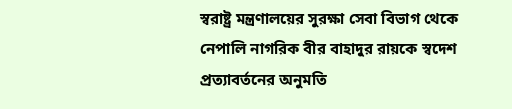স্বরাষ্ট্র মন্ত্রণালয়ের সুরক্ষা সেবা বিভাগ থেকে নেপালি নাগরিক বীর বাহাদুর রায়কে স্বদেশ প্রত্যাবর্তনের অনুমতি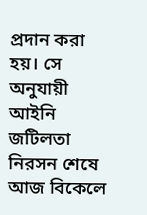প্রদান করা হয়। সে অনুযায়ী আইনি জটিলতা নিরসন শেষে আজ বিকেলে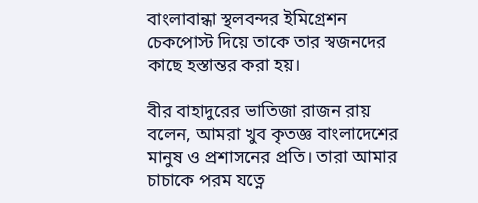বাংলাবান্ধা স্থলবন্দর ইমিগ্রেশন চেকপোস্ট দিয়ে তাকে তার স্বজনদের কাছে হস্তান্তর করা হয়।

বীর বাহাদুরের ভাতিজা রাজন রায় বলেন, আমরা খুব কৃতজ্ঞ বাংলাদেশের মানুষ ও প্রশাসনের প্রতি। তারা আমার চাচাকে পরম যত্নে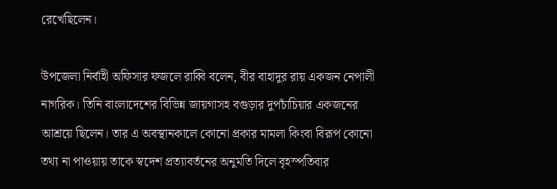রেখেছিলেন।

উপজেলা নির্বাহী অফিসার ফজলে রাব্বি বলেন, বীর বাহাদুর রায় একজন নেপালী নাগরিক। তিনি বাংলাদেশের বিভিন্ন জায়গাসহ বগুড়ার দুপচাঁচিয়ার একজনের আশ্রয়ে ছিলেন। তার এ অবস্থানকালে কোনো প্রকার মামলা কিংবা বিরূপ কোনো তথ্য না পাওয়ায় তাকে স্বদেশ প্রত্যাবর্তনের অনুমতি দিলে বৃহস্পতিবার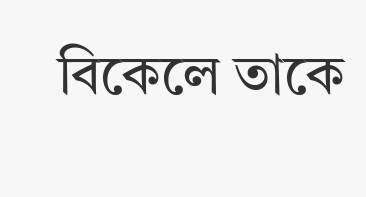বিকেলে তাকে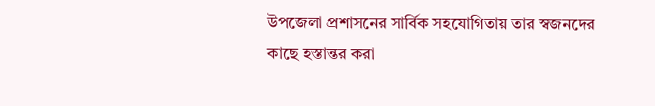উপজেলা প্রশাসনের সার্বিক সহযোগিতায় তার স্বজনদের কাছে হস্তান্তর করা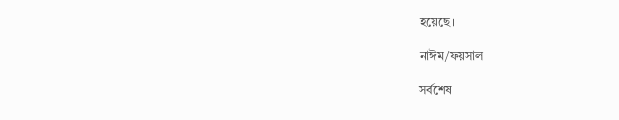হয়েছে।

নাঈম/ফয়সাল

সর্বশেষ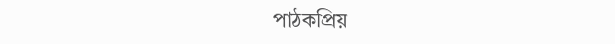পাঠকপ্রিয়